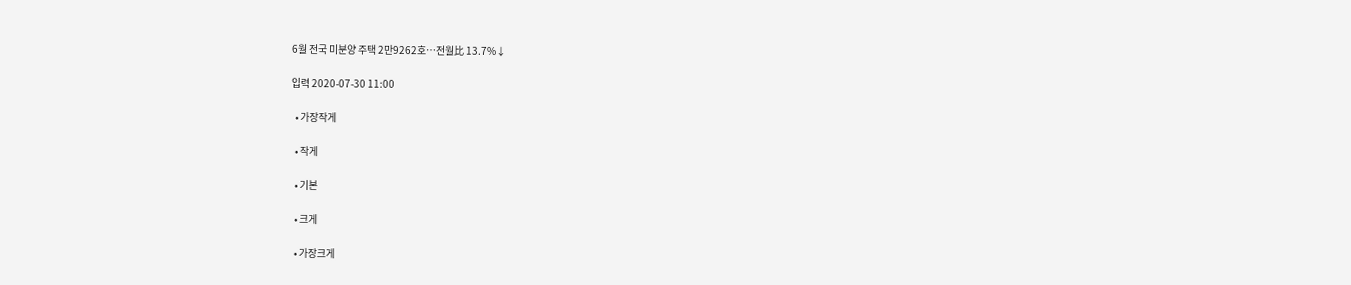6월 전국 미분양 주택 2만9262호…전월比 13.7%↓

입력 2020-07-30 11:00

  • 가장작게

  • 작게

  • 기본

  • 크게

  • 가장크게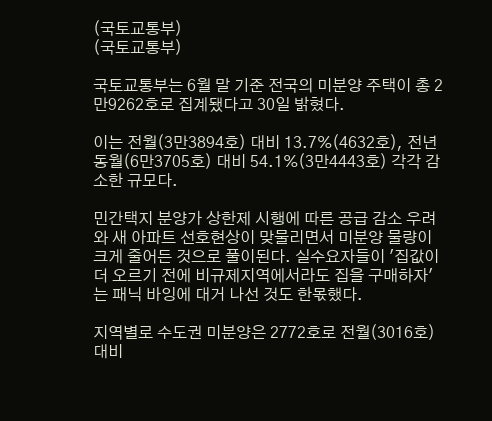(국토교통부)
(국토교통부)

국토교통부는 6월 말 기준 전국의 미분양 주택이 총 2만9262호로 집계됐다고 30일 밝혔다.

이는 전월(3만3894호) 대비 13.7%(4632호), 전년 동월(6만3705호) 대비 54.1%(3만4443호) 각각 감소한 규모다.

민간택지 분양가 상한제 시행에 따른 공급 감소 우려와 새 아파트 선호현상이 맞물리면서 미분양 물량이 크게 줄어든 것으로 풀이된다. 실수요자들이 '집값이 더 오르기 전에 비규제지역에서라도 집을 구매하자'는 패닉 바잉에 대거 나선 것도 한몫했다.

지역별로 수도권 미분양은 2772호로 전월(3016호) 대비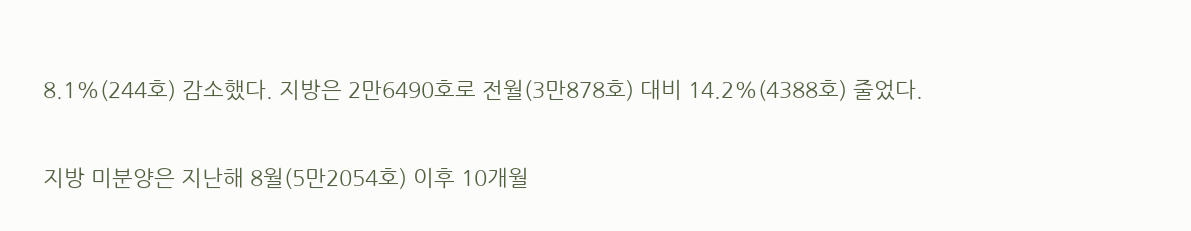8.1%(244호) 감소했다. 지방은 2만6490호로 전월(3만878호) 대비 14.2%(4388호) 줄었다.

지방 미분양은 지난해 8월(5만2054호) 이후 10개월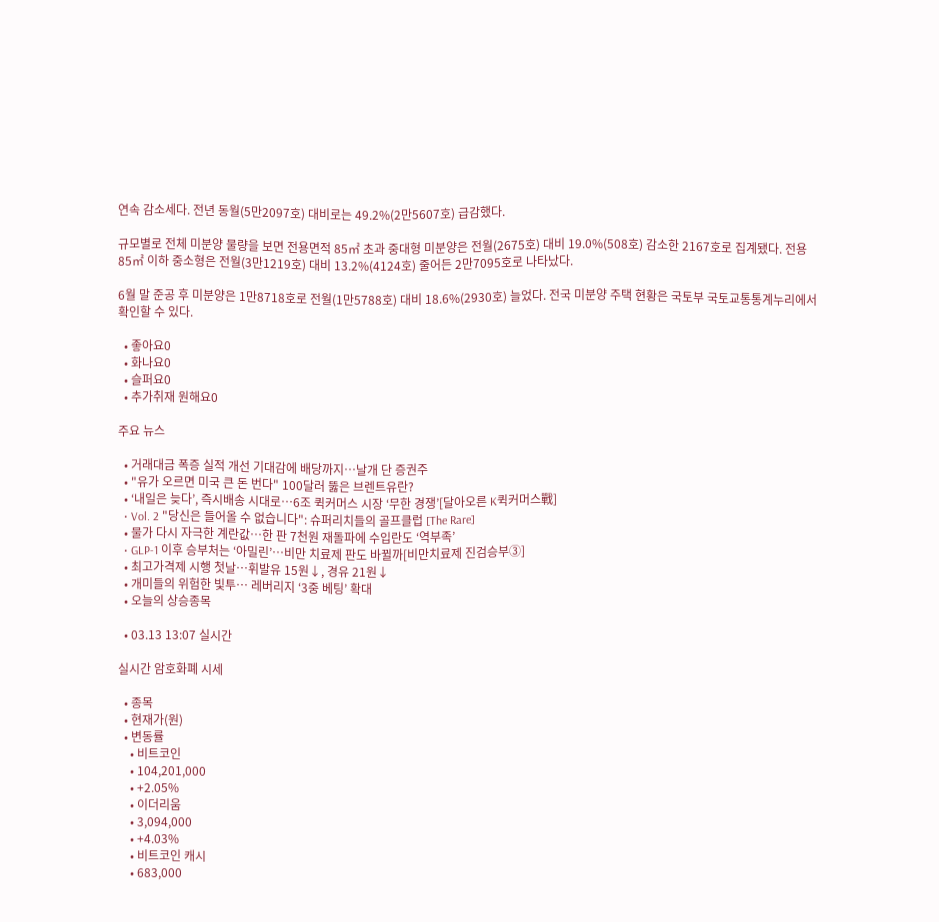연속 감소세다. 전년 동월(5만2097호) 대비로는 49.2%(2만5607호) 급감했다.

규모별로 전체 미분양 물량을 보면 전용면적 85㎡ 초과 중대형 미분양은 전월(2675호) 대비 19.0%(508호) 감소한 2167호로 집계됐다. 전용 85㎡ 이하 중소형은 전월(3만1219호) 대비 13.2%(4124호) 줄어든 2만7095호로 나타났다.

6월 말 준공 후 미분양은 1만8718호로 전월(1만5788호) 대비 18.6%(2930호) 늘었다. 전국 미분양 주택 현황은 국토부 국토교통통계누리에서 확인할 수 있다.

  • 좋아요0
  • 화나요0
  • 슬퍼요0
  • 추가취재 원해요0

주요 뉴스

  • 거래대금 폭증 실적 개선 기대감에 배당까지…날개 단 증권주
  • "유가 오르면 미국 큰 돈 번다" 100달러 뚫은 브렌트유란?
  • ‘내일은 늦다’, 즉시배송 시대로⋯6조 퀵커머스 시장 ‘무한 경쟁’[달아오른 K퀵커머스戰]
  • Vol. 2 "당신은 들어올 수 없습니다": 슈퍼리치들의 골프클럽 [The Rare]
  • 물가 다시 자극한 계란값…한 판 7천원 재돌파에 수입란도 ‘역부족’
  • GLP-1 이후 승부처는 ‘아밀린’…비만 치료제 판도 바뀔까[비만치료제 진검승부③]
  • 최고가격제 시행 첫날⋯휘발유 15원↓, 경유 21원↓
  • 개미들의 위험한 빛투⋯ 레버리지 ‘3중 베팅’ 확대
  • 오늘의 상승종목

  • 03.13 13:07 실시간

실시간 암호화폐 시세

  • 종목
  • 현재가(원)
  • 변동률
    • 비트코인
    • 104,201,000
    • +2.05%
    • 이더리움
    • 3,094,000
    • +4.03%
    • 비트코인 캐시
    • 683,000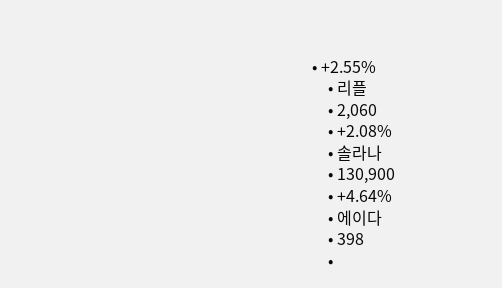• +2.55%
    • 리플
    • 2,060
    • +2.08%
    • 솔라나
    • 130,900
    • +4.64%
    • 에이다
    • 398
    •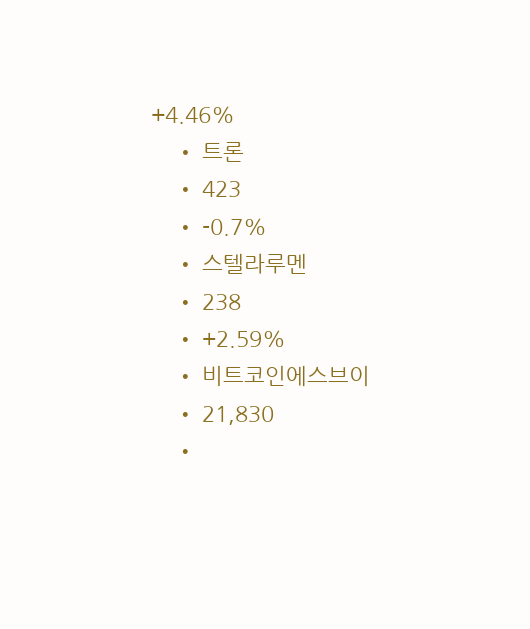+4.46%
    • 트론
    • 423
    • -0.7%
    • 스텔라루멘
    • 238
    • +2.59%
    • 비트코인에스브이
    • 21,830
    •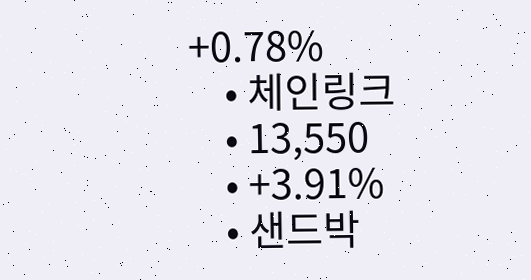+0.78%
    • 체인링크
    • 13,550
    • +3.91%
    • 샌드박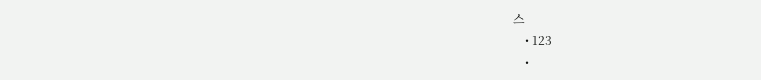스
    • 123
    •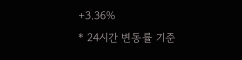+3.36%
* 24시간 변동률 기준